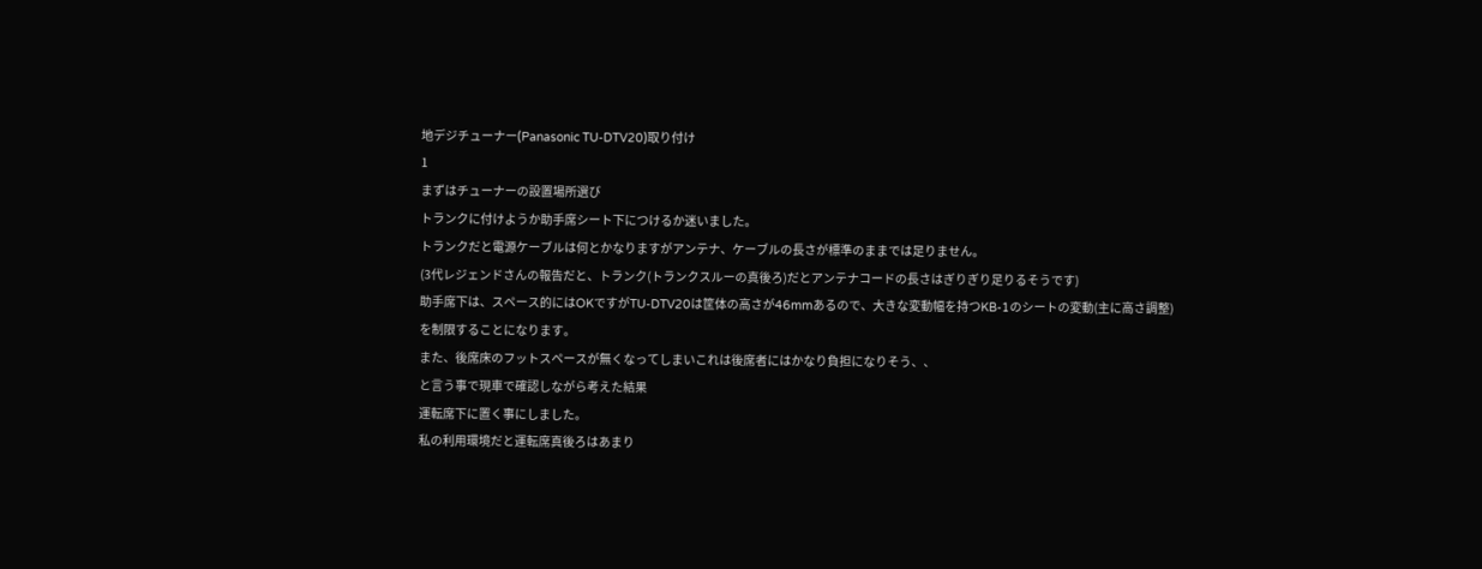地デジチューナー(Panasonic TU-DTV20)取り付け
1
まずはチューナーの設置場所選び
トランクに付けようか助手席シート下につけるか迷いました。
トランクだと電源ケーブルは何とかなりますがアンテナ、ケーブルの長さが標準のままでは足りません。
(3代レジェンドさんの報告だと、トランク(トランクスルーの真後ろ)だとアンテナコードの長さはぎりぎり足りるそうです)
助手席下は、スペース的にはOKですがTU-DTV20は筐体の高さが46mmあるので、大きな変動幅を持つKB-1のシートの変動(主に高さ調整)を制限することになります。
また、後席床のフットスペースが無くなってしまいこれは後席者にはかなり負担になりそう、、
と言う事で現車で確認しながら考えた結果
運転席下に置く事にしました。
私の利用環境だと運転席真後ろはあまり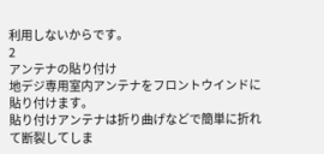利用しないからです。
2
アンテナの貼り付け
地デジ専用室内アンテナをフロントウインドに貼り付けます。
貼り付けアンテナは折り曲げなどで簡単に折れて断裂してしま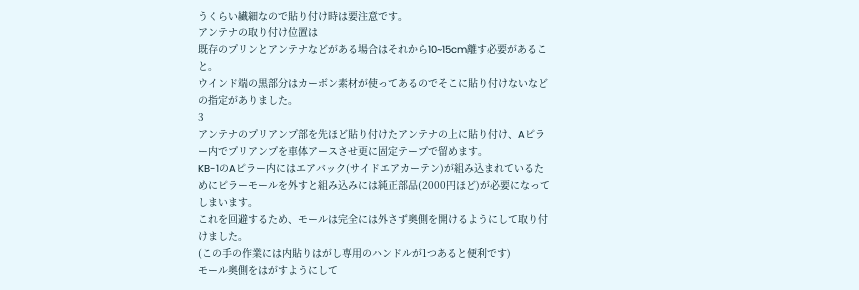うくらい繊細なので貼り付け時は要注意です。
アンテナの取り付け位置は
既存のプリンとアンテナなどがある場合はそれから10~15cm離す必要があること。
ウインド端の黒部分はカーボン素材が使ってあるのでそこに貼り付けないなどの指定がありました。
3
アンテナのプリアンプ部を先ほど貼り付けたアンテナの上に貼り付け、Aピラー内でプリアンプを車体アースさせ更に固定テープで留めます。
KB-1のAピラー内にはエアバック(サイドエアカーテン)が組み込まれているためにピラーモールを外すと組み込みには純正部品(2000円ほど)が必要になってしまいます。
これを回避するため、モールは完全には外さず奥側を開けるようにして取り付けました。
(この手の作業には内貼りはがし専用のハンドルが1つあると便利です)
モール奥側をはがすようにして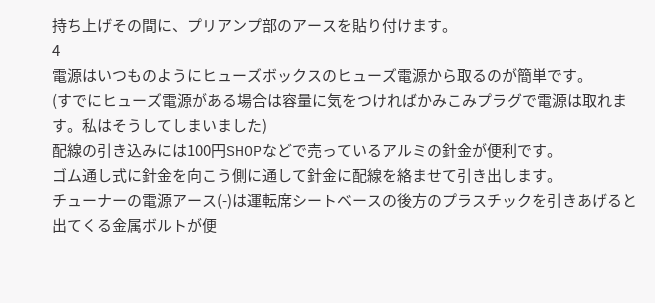持ち上げその間に、プリアンプ部のアースを貼り付けます。
4
電源はいつものようにヒューズボックスのヒューズ電源から取るのが簡単です。
(すでにヒューズ電源がある場合は容量に気をつければかみこみプラグで電源は取れます。私はそうしてしまいました)
配線の引き込みには100円SHOPなどで売っているアルミの針金が便利です。
ゴム通し式に針金を向こう側に通して針金に配線を絡ませて引き出します。
チューナーの電源アース(-)は運転席シートベースの後方のプラスチックを引きあげると出てくる金属ボルトが便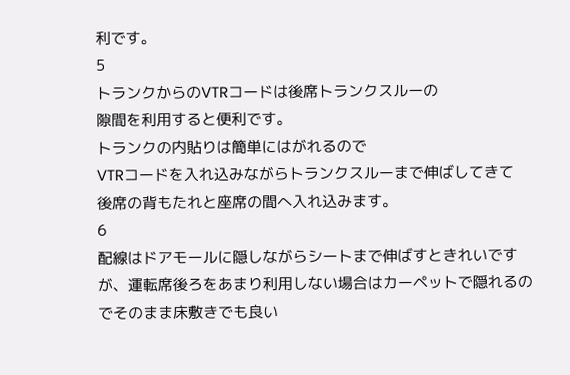利です。
5
トランクからのVTRコードは後席トランクスルーの
隙間を利用すると便利です。
トランクの内貼りは簡単にはがれるので
VTRコードを入れ込みながらトランクスルーまで伸ばしてきて
後席の背もたれと座席の間へ入れ込みます。
6
配線はドアモールに隠しながらシートまで伸ばすときれいですが、運転席後ろをあまり利用しない場合はカーペットで隠れるのでそのまま床敷きでも良い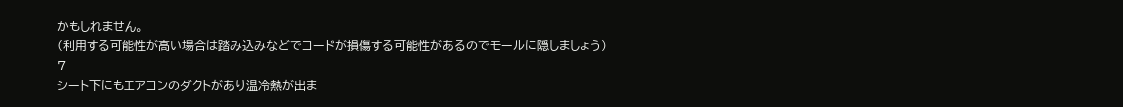かもしれません。
(利用する可能性が高い場合は踏み込みなどでコードが損傷する可能性があるのでモールに隠しましょう)
7
シート下にもエアコンのダクトがあり温冷熱が出ま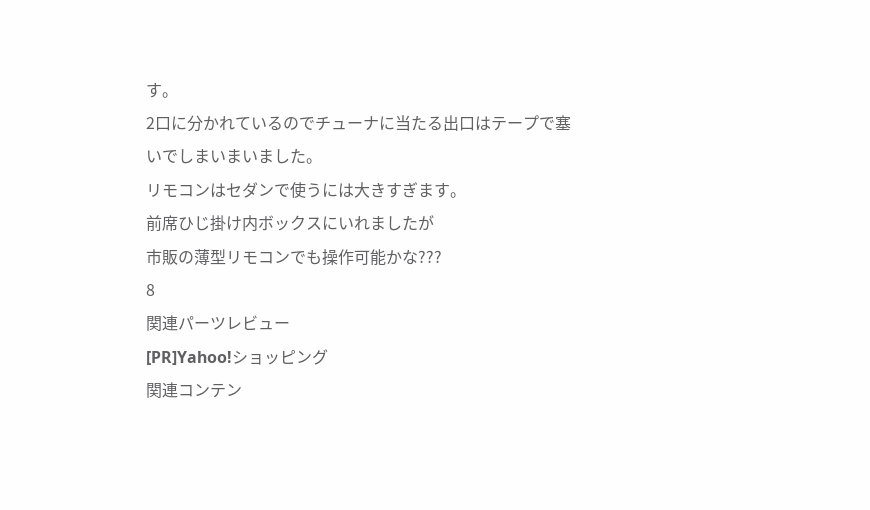す。
2口に分かれているのでチューナに当たる出口はテープで塞いでしまいまいました。
リモコンはセダンで使うには大きすぎます。
前席ひじ掛け内ボックスにいれましたが
市販の薄型リモコンでも操作可能かな???
8
関連パーツレビュー
[PR]Yahoo!ショッピング
関連コンテン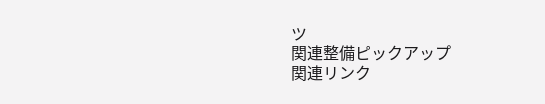ツ
関連整備ピックアップ
関連リンク